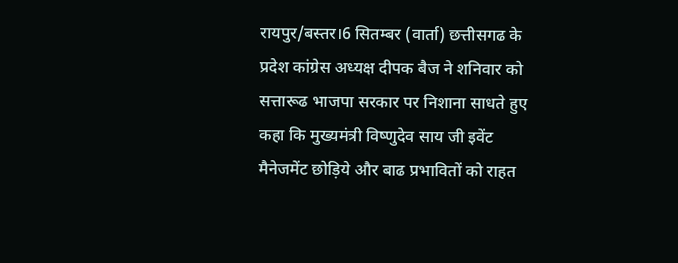रायपुर/बस्तर।6 सितम्बर (वार्ता) छत्तीसगढ के प्रदेश कांग्रेस अध्यक्ष दीपक बैज ने शनिवार को सत्तारूढ भाजपा सरकार पर निशाना साधते हुए कहा कि मुख्यमंत्री विष्णुदेव साय जी इवेंट मैनेजमेंट छोड़िये और बाढ प्रभावितों को राहत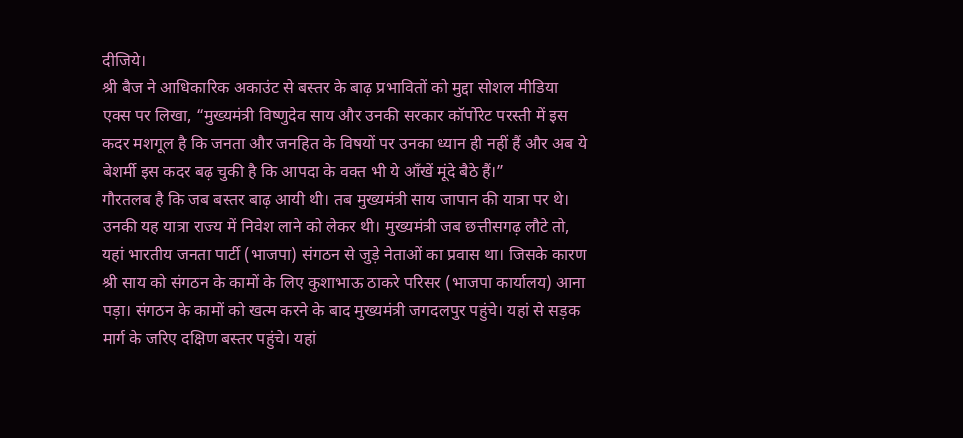दीजिये।
श्री बैज ने आधिकारिक अकाउंट से बस्तर के बाढ़ प्रभावितों को मुद्दा सोशल मीडिया एक्स पर लिखा, “मुख्यमंत्री विष्णुदेव साय और उनकी सरकार कॉर्पोरेट परस्ती में इस कदर मशगूल है कि जनता और जनहित के विषयों पर उनका ध्यान ही नहीं हैं और अब ये बेशर्मी इस कदर बढ़ चुकी है कि आपदा के वक्त भी ये आँखें मूंदे बैठे हैं।”
गौरतलब है कि जब बस्तर बाढ़ आयी थी। तब मुख्यमंत्री साय जापान की यात्रा पर थे। उनकी यह यात्रा राज्य में निवेश लाने को लेकर थी। मुख्यमंत्री जब छत्तीसगढ़ लौटे तो, यहां भारतीय जनता पार्टी (भाजपा) संगठन से जुड़े नेताओं का प्रवास था। जिसके कारण श्री साय को संगठन के कामों के लिए कुशाभाऊ ठाकरे परिसर (भाजपा कार्यालय) आना पड़ा। संगठन के कामों को खत्म करने के बाद मुख्यमंत्री जगदलपुर पहुंचे। यहां से सड़क मार्ग के जरिए दक्षिण बस्तर पहुंचे। यहां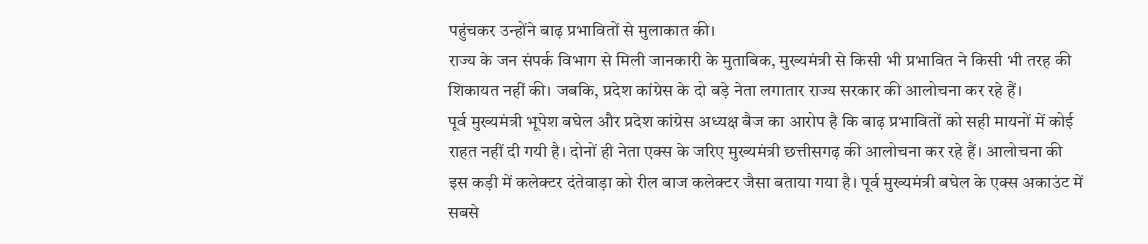पहुंचकर उन्होंने बाढ़ प्रभावितों से मुलाकात की।
राज्य के जन संपर्क विभाग से मिली जानकारी के मुताबिक, मुख्यमंत्री से किसी भी प्रभावित ने किसी भी तरह की शिकायत नहीं की। जबकि, प्रदेश कांग्रेस के दो बड़े नेता लगातार राज्य सरकार की आलोचना कर रहे हैं।
पूर्व मुख्यमंत्री भूपेश बघेल और प्रदेश कांग्रेस अध्यक्ष बैज का आरोप है कि बाढ़ प्रभावितों को सही मायनों में कोई राहत नहीं दी गयी है। दोनों ही नेता एक्स के जरिए मुख्यमंत्री छत्तीसगढ़ की आलोचना कर रहे हैं। आलोचना की इस कड़ी में कलेक्टर दंतेवाड़ा को रील बाज कलेक्टर जैसा बताया गया है। पूर्व मुख्यमंत्री बघेल के एक्स अकाउंट में सबसे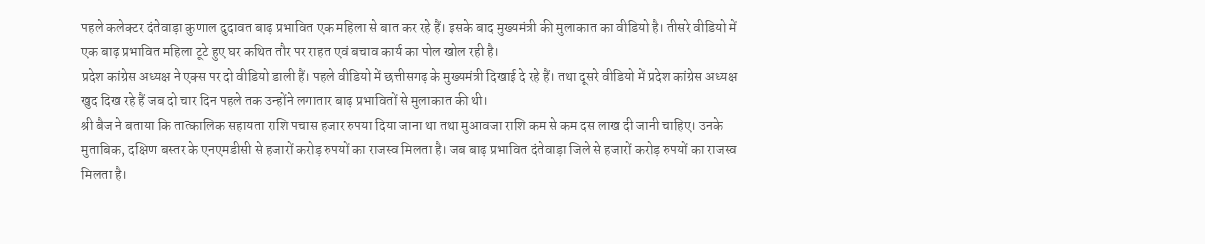पहले कलेक्टर दंतेवाड़ा कुणाल दुदावत बाढ़ प्रभावित एक महिला से बात कर रहे हैं। इसके बाद मुख्यमंत्री की मुलाकात का वीडियो है। तीसरे वीडियो में एक बाढ़ प्रभावित महिला टूटे हुए घर कथित तौर पर राहत एवं बचाव कार्य का पोल खोल रही है।
प्रदेश कांग्रेस अध्यक्ष ने एक्स पर दो वीडियो डाली हैं। पहले वीडियो में छत्तीसगढ़ के मुख्यमंत्री दिखाई दे रहे हैं। तथा दूसरे वीडियो में प्रदेश कांग्रेस अध्यक्ष खुद दिख रहे हैं जब दो चार दिन पहले तक उन्होंने लगातार बाढ़ प्रभावितों से मुलाकात की थी।
श्री बैज ने बताया कि तात्कालिक सहायता राशि पचास हजार रुपया दिया जाना था तथा मुआवजा राशि कम से कम दस लाख दी जानी चाहिए। उनके मुताबिक, दक्षिण बस्तर के एनएमडीसी से हजारों करोड़ रुपयों का राजस्व मिलता है। जब बाढ़ प्रभावित दंतेवाड़ा जिले से हजारों करोड़ रुपयों का राजस्व मिलता है।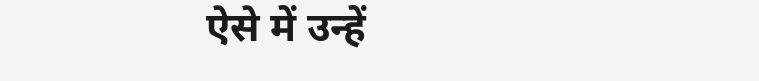ऐसे में उन्हें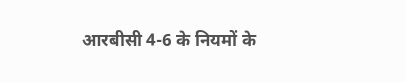आरबीसी 4-6 के नियमों के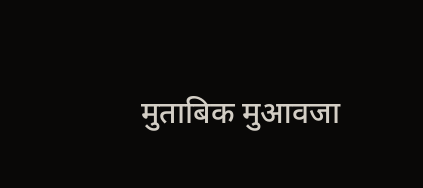मुताबिक मुआवजा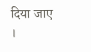दिया जाए ।